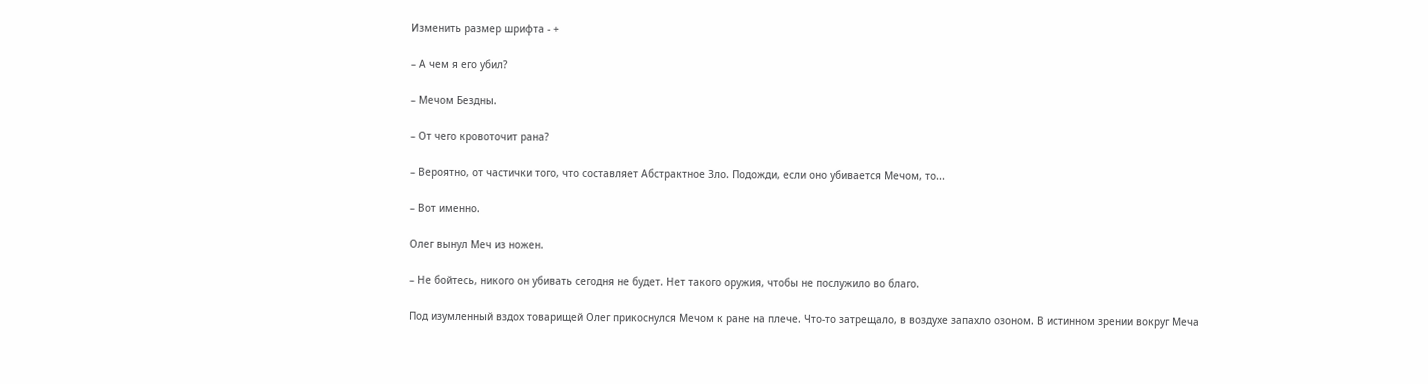Изменить размер шрифта - +

– А чем я его убил?

– Мечом Бездны.

– От чего кровоточит рана?

– Вероятно, от частички того, что составляет Абстрактное Зло. Подожди, если оно убивается Мечом, то...

– Вот именно.

Олег вынул Меч из ножен.

– Не бойтесь, никого он убивать сегодня не будет. Нет такого оружия, чтобы не послужило во благо.

Под изумленный вздох товарищей Олег прикоснулся Мечом к ране на плече. Что‑то затрещало, в воздухе запахло озоном. В истинном зрении вокруг Меча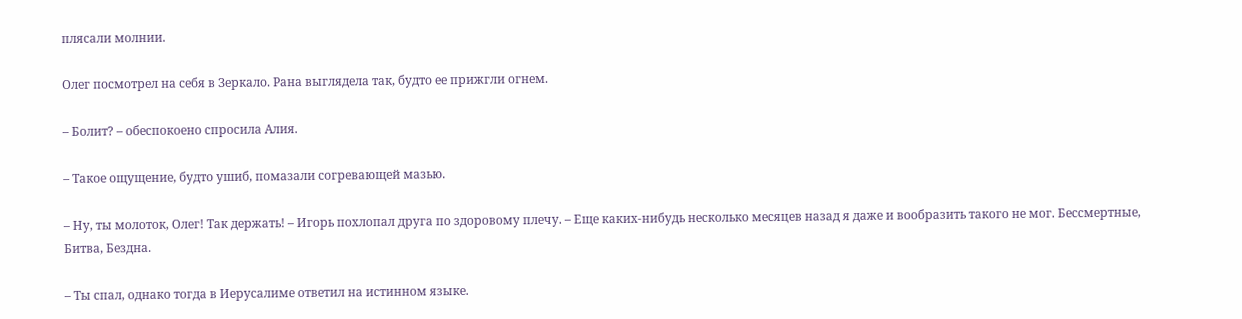плясали молнии.

Олег посмотрел на себя в Зеркало. Рана выглядела так, будто ее прижгли огнем.

– Болит? – обеспокоено спросила Алия.

– Такое ощущение, будто ушиб, помазали согревающей мазью.

– Ну, ты молоток, Олег! Так держать! – Игорь похлопал друга по здоровому плечу. – Еще каких‑нибудь несколько месяцев назад я даже и вообразить такого не мог. Бессмертные, Битва, Бездна.

– Ты спал, однако тогда в Иерусалиме ответил на истинном языке.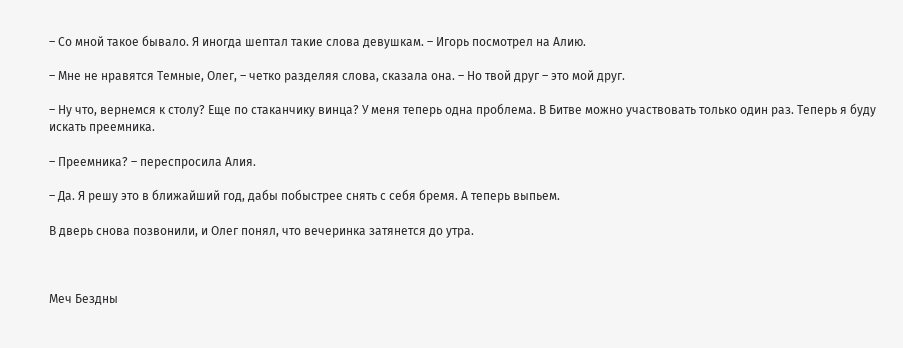– Со мной такое бывало. Я иногда шептал такие слова девушкам. – Игорь посмотрел на Алию.

– Мне не нравятся Темные, Олег, – четко разделяя слова, сказала она. – Но твой друг – это мой друг.

– Ну что, вернемся к столу? Еще по стаканчику винца? У меня теперь одна проблема. В Битве можно участвовать только один раз. Теперь я буду искать преемника.

– Преемника? – переспросила Алия.

– Да. Я решу это в ближайший год, дабы побыстрее снять с себя бремя. А теперь выпьем.

В дверь снова позвонили, и Олег понял, что вечеринка затянется до утра.



Меч Бездны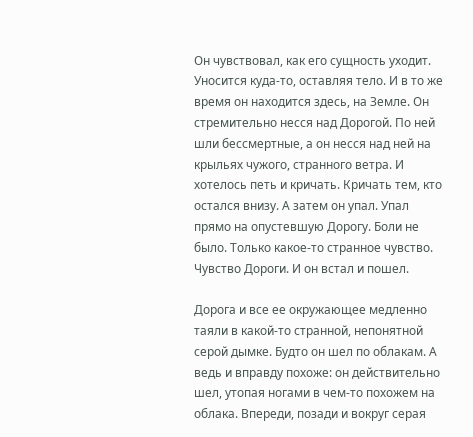Он чувствовал, как его сущность уходит. Уносится куда‑то, оставляя тело. И в то же время он находится здесь, на Земле. Он стремительно несся над Дорогой. По ней шли бессмертные, а он несся над ней на крыльях чужого, странного ветра. И хотелось петь и кричать. Кричать тем, кто остался внизу. А затем он упал. Упал прямо на опустевшую Дорогу. Боли не было. Только какое‑то странное чувство. Чувство Дороги. И он встал и пошел.

Дорога и все ее окружающее медленно таяли в какой‑то странной, непонятной серой дымке. Будто он шел по облакам. А ведь и вправду похоже: он действительно шел, утопая ногами в чем‑то похожем на облака. Впереди, позади и вокруг серая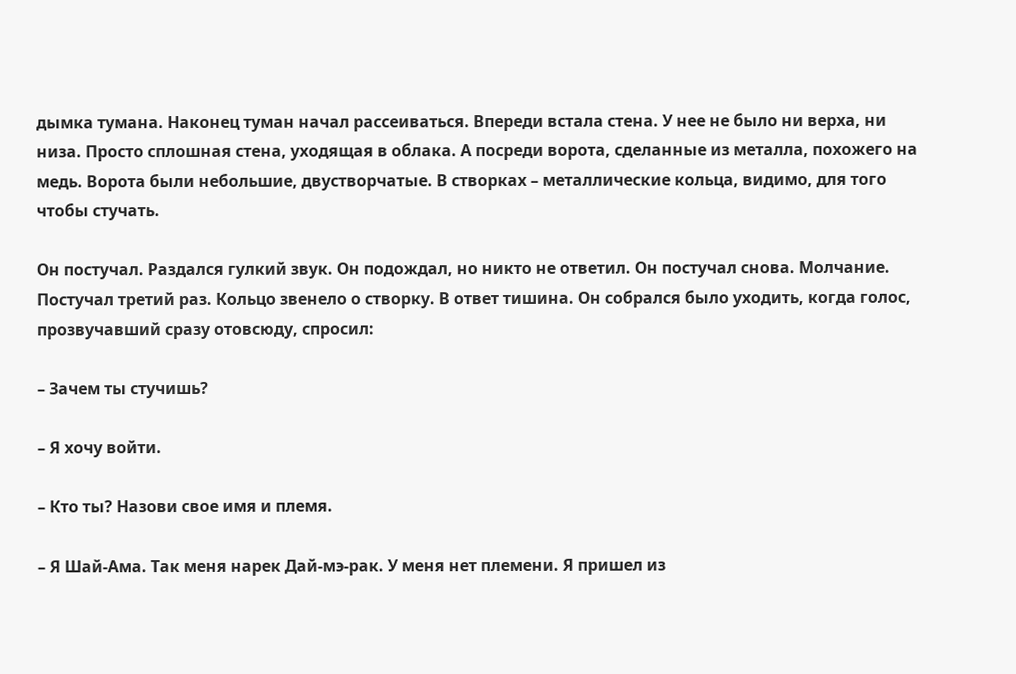дымка тумана. Наконец туман начал рассеиваться. Впереди встала стена. У нее не было ни верха, ни низа. Просто сплошная стена, уходящая в облака. А посреди ворота, сделанные из металла, похожего на медь. Ворота были небольшие, двустворчатые. В створках – металлические кольца, видимо, для того чтобы стучать.

Он постучал. Раздался гулкий звук. Он подождал, но никто не ответил. Он постучал снова. Молчание. Постучал третий раз. Кольцо звенело о створку. В ответ тишина. Он собрался было уходить, когда голос, прозвучавший сразу отовсюду, спросил:

– Зачем ты стучишь?

– Я хочу войти.

– Кто ты? Назови свое имя и племя.

– Я Шай‑Ама. Так меня нарек Дай‑мэ‑рак. У меня нет племени. Я пришел из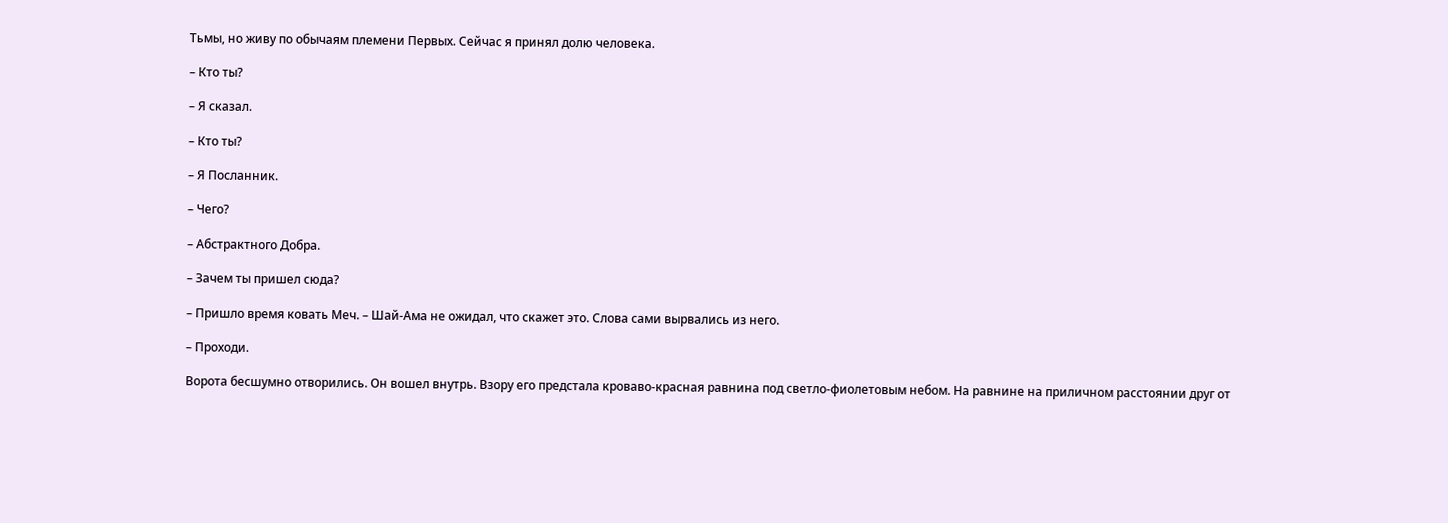Тьмы, но живу по обычаям племени Первых. Сейчас я принял долю человека.

– Кто ты?

– Я сказал.

– Кто ты?

– Я Посланник.

– Чего?

– Абстрактного Добра.

– Зачем ты пришел сюда?

– Пришло время ковать Меч. – Шай‑Ама не ожидал, что скажет это. Слова сами вырвались из него.

– Проходи.

Ворота бесшумно отворились. Он вошел внутрь. Взору его предстала кроваво‑красная равнина под светло‑фиолетовым небом. На равнине на приличном расстоянии друг от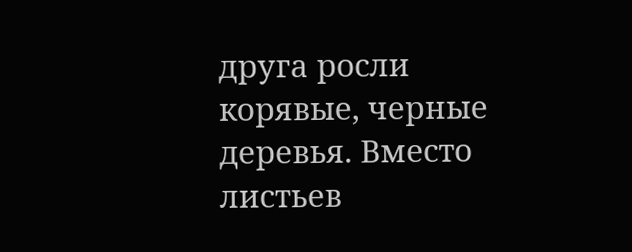друга росли корявые, черные деревья. Вместо листьев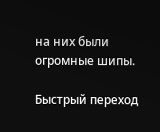на них были огромные шипы.

Быстрый переход